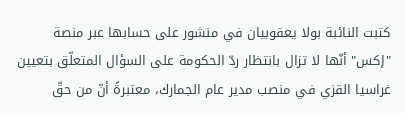كتبت النائبة بولا يعقوبيان في منشور على حسابها عبر منصة "إكس" أنّها لا تزال بانتظار ردّ الحكومة على السؤال المتعلّق بتعيين غراسيا القزي في منصب مدير عام الجمارك، معتبرةً أنّ من حقّ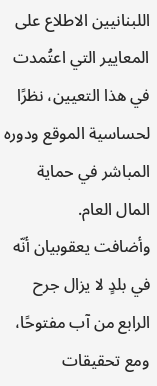اللبنانيين الاطلاع على المعايير التي اعتُمدت في هذا التعيين، نظرًا لحساسية الموقع ودوره المباشر في حماية المال العام.
وأضافت يعقوبيان أنّه في بلدٍ لا يزال جرح الرابع من آب مفتوحًا، ومع تحقيقات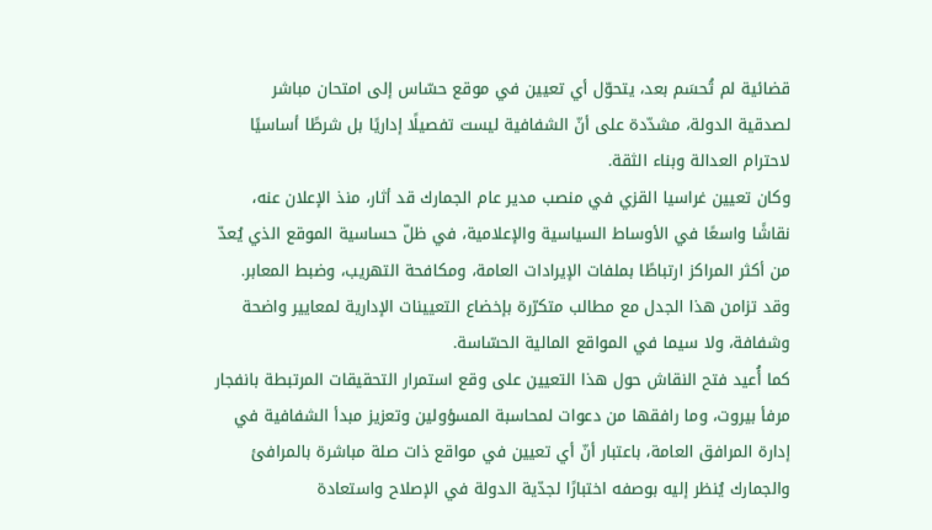قضائية لم تُحسَم بعد، يتحوّل أي تعيين في موقع حسّاس إلى امتحان مباشر لصدقية الدولة، مشدّدة على أنّ الشفافية ليست تفصيلًا إداريًا بل شرطًا أساسيًا لاحترام العدالة وبناء الثقة.
وكان تعيين غراسيا القزي في منصب مدير عام الجمارك قد أثار، منذ الإعلان عنه، نقاشًا واسعًا في الأوساط السياسية والإعلامية، في ظلّ حساسية الموقع الذي يُعدّ من أكثر المراكز ارتباطًا بملفات الإيرادات العامة، ومكافحة التهريب، وضبط المعابر. وقد تزامن هذا الجدل مع مطالب متكرّرة بإخضاع التعيينات الإدارية لمعايير واضحة وشفافة، ولا سيما في المواقع المالية الحسّاسة.
كما أُعيد فتح النقاش حول هذا التعيين على وقع استمرار التحقيقات المرتبطة بانفجار مرفأ بيروت، وما رافقها من دعوات لمحاسبة المسؤولين وتعزيز مبدأ الشفافية في إدارة المرافق العامة، باعتبار أنّ أي تعيين في مواقع ذات صلة مباشرة بالمرافئ والجمارك يُنظر إليه بوصفه اختبارًا لجدّية الدولة في الإصلاح واستعادة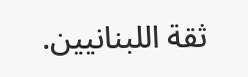ثقة اللبنانيين.